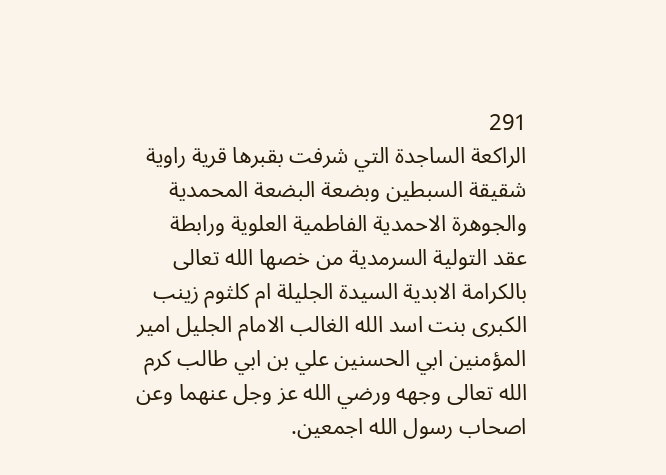291
الراكعة الساجدة التي شرفت بقبرها قرية راوية شقيقة السبطين وبضعة البضعة المحمدية والجوهرة الاحمدية الفاطمية العلوية ورابطة عقد التولية السرمدية من خصها الله تعالى بالكرامة الابدية السيدة الجليلة ام كلثوم زينب الكبرى بنت اسد الله الغالب الامام الجليل امير المؤمنين ابي الحسنين علي بن ابي طالب كرم الله تعالى وجهه ورضي الله عز وجل عنهما وعن اصحاب رسول الله اجمعين.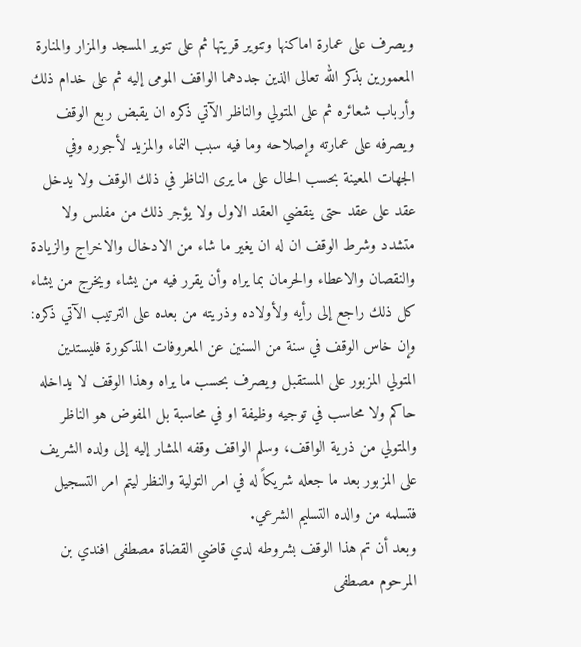ويصرف على عمارة اماكنها وتنوير قريتها ثم على تنوير المسجد والمزار والمنارة المعمورين بذكر الله تعالى الذين جددهما الواقف المومى إليه ثم على خدام ذلك وأرباب شعائره ثم على المتولي والناظر الآتي ذكره ان يقبض ربع الوقف ويصرفه على عمارته وإصلاحه وما فيه سبب النماء والمزيد لأجوره وفي الجهات المعينة بحسب الحال على ما يرى الناظر في ذلك الوقف ولا يدخل عقد على عقد حتى ينقضي العقد الاول ولا يؤجر ذلك من مفلس ولا متشدد وشرط الوقف ان له ان يغير ما شاء من الادخال والاخراج والزيادة والنقصان والاعطاء والحرمان بما يراه وأن يقرر فيه من يشاء ويخرج من يشاء كل ذلك راجع إلى رأيه ولأولاده وذريته من بعده على الترتيب الآتي ذكره:
وإن خاس الوقف في سنة من السنين عن المعروفات المذكورة فليستدين المتولي المزبور على المستقبل ويصرف بحسب ما يراه وهذا الوقف لا يداخله حاكم ولا محاسب في توجيه وظيفة او في محاسبة بل المفوض هو الناظر والمتولي من ذرية الواقف، وسلم الواقف وقفه المشار إليه إلى ولده الشريف على المزبور بعد ما جعله شريكاً له في امر التولية والنظر ليتم امر التسجيل فتسلمه من والده التسليم الشرعي.
وبعد أن تم هذا الوقف بشروطه لدي قاضي القضاة مصطفى افندي بن المرحوم مصطفى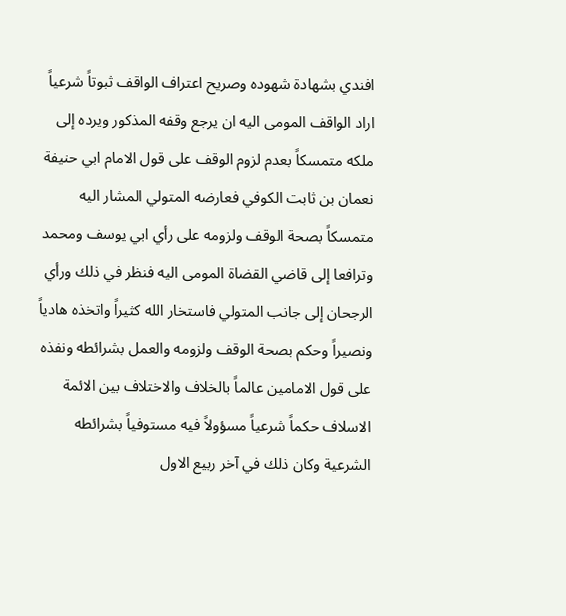افندي بشهادة شهوده وصريح اعتراف الواقف ثبوتاً شرعياً اراد الواقف المومى اليه ان يرجع وقفه المذكور ويرده إلى ملكه متمسكاً بعدم لزوم الوقف على قول الامام ابي حنيفة نعمان بن ثابت الكوفي فعارضه المتولي المشار اليه متمسكاً بصحة الوقف ولزومه على رأي ابي يوسف ومحمد وترافعا إلى قاضي القضاة المومى اليه فنظر في ذلك ورأي الرجحان إلى جانب المتولي فاستخار الله كثيراً واتخذه هادياً ونصيراً وحكم بصحة الوقف ولزومه والعمل بشرائطه ونفذه على قول الامامين عالماً بالخلاف والاختلاف بين الائمة الاسلاف حكماً شرعياً مسؤولاً فيه مستوفياً بشرائطه الشرعية وكان ذلك في آخر ربيع الاول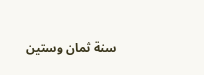سنة ثمان وستين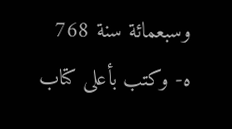وسبعمائة سنة 768 ه- وكتب بأعلى كتاب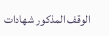الوقف المذكور شهادات